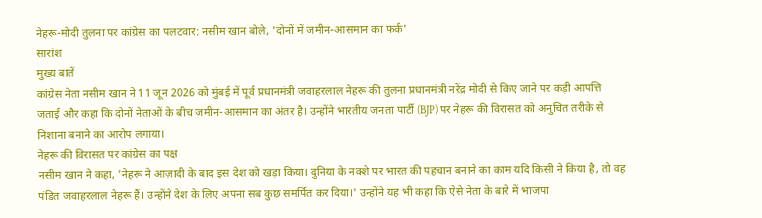नेहरू-मोदी तुलना पर कांग्रेस का पलटवार: नसीम खान बोले, 'दोनों में जमीन-आसमान का फर्क'
सारांश
मुख्य बातें
कांग्रेस नेता नसीम खान ने 11 जून 2026 को मुंबई में पूर्व प्रधानमंत्री जवाहरलाल नेहरू की तुलना प्रधानमंत्री नरेंद्र मोदी से किए जाने पर कड़ी आपत्ति जताई और कहा कि दोनों नेताओं के बीच जमीन-आसमान का अंतर है। उन्होंने भारतीय जनता पार्टी (BJP) पर नेहरू की विरासत को अनुचित तरीके से निशाना बनाने का आरोप लगाया।
नेहरू की विरासत पर कांग्रेस का पक्ष
नसीम खान ने कहा, 'नेहरू ने आज़ादी के बाद इस देश को खड़ा किया। दुनिया के नक्शे पर भारत की पहचान बनाने का काम यदि किसी ने किया है, तो वह पंडित जवाहरलाल नेहरू हैं। उन्होंने देश के लिए अपना सब कुछ समर्पित कर दिया।' उन्होंने यह भी कहा कि ऐसे नेता के बारे में भाजपा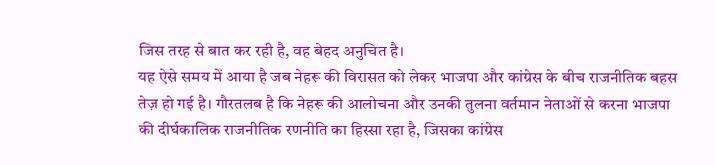जिस तरह से बात कर रही है, वह बेहद अनुचित है।
यह ऐसे समय में आया है जब नेहरू की विरासत को लेकर भाजपा और कांग्रेस के बीच राजनीतिक बहस तेज़ हो गई है। गौरतलब है कि नेहरू की आलोचना और उनकी तुलना वर्तमान नेताओं से करना भाजपा की दीर्घकालिक राजनीतिक रणनीति का हिस्सा रहा है, जिसका कांग्रेस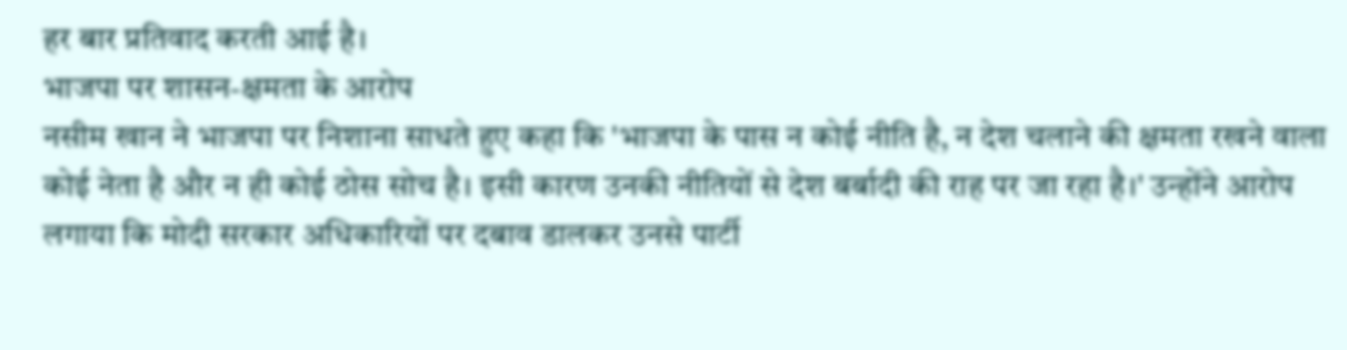हर बार प्रतिवाद करती आई है।
भाजपा पर शासन-क्षमता के आरोप
नसीम खान ने भाजपा पर निशाना साधते हुए कहा कि 'भाजपा के पास न कोई नीति है, न देश चलाने की क्षमता रखने वाला कोई नेता है और न ही कोई ठोस सोच है। इसी कारण उनकी नीतियों से देश बर्बादी की राह पर जा रहा है।' उन्होंने आरोप लगाया कि मोदी सरकार अधिकारियों पर दबाव डालकर उनसे पार्टी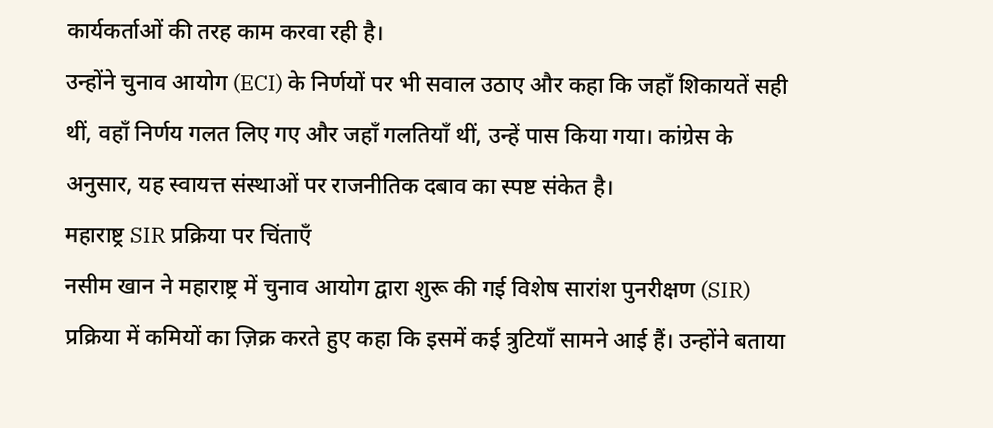कार्यकर्ताओं की तरह काम करवा रही है।
उन्होंने चुनाव आयोग (ECI) के निर्णयों पर भी सवाल उठाए और कहा कि जहाँ शिकायतें सही थीं, वहाँ निर्णय गलत लिए गए और जहाँ गलतियाँ थीं, उन्हें पास किया गया। कांग्रेस के अनुसार, यह स्वायत्त संस्थाओं पर राजनीतिक दबाव का स्पष्ट संकेत है।
महाराष्ट्र SIR प्रक्रिया पर चिंताएँ
नसीम खान ने महाराष्ट्र में चुनाव आयोग द्वारा शुरू की गई विशेष सारांश पुनरीक्षण (SIR) प्रक्रिया में कमियों का ज़िक्र करते हुए कहा कि इसमें कई त्रुटियाँ सामने आई हैं। उन्होंने बताया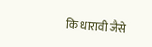कि धारावी जैसे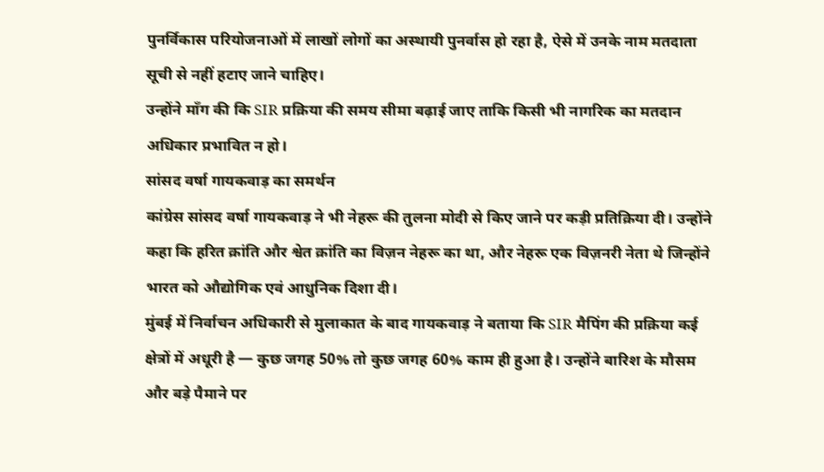पुनर्विकास परियोजनाओं में लाखों लोगों का अस्थायी पुनर्वास हो रहा है, ऐसे में उनके नाम मतदाता सूची से नहीं हटाए जाने चाहिए।
उन्होंने माँग की कि SIR प्रक्रिया की समय सीमा बढ़ाई जाए ताकि किसी भी नागरिक का मतदान अधिकार प्रभावित न हो।
सांसद वर्षा गायकवाड़ का समर्थन
कांग्रेस सांसद वर्षा गायकवाड़ ने भी नेहरू की तुलना मोदी से किए जाने पर कड़ी प्रतिक्रिया दी। उन्होंने कहा कि हरित क्रांति और श्वेत क्रांति का विज़न नेहरू का था, और नेहरू एक विज़नरी नेता थे जिन्होंने भारत को औद्योगिक एवं आधुनिक दिशा दी।
मुंबई में निर्वाचन अधिकारी से मुलाकात के बाद गायकवाड़ ने बताया कि SIR मैपिंग की प्रक्रिया कई क्षेत्रों में अधूरी है — कुछ जगह 50% तो कुछ जगह 60% काम ही हुआ है। उन्होंने बारिश के मौसम और बड़े पैमाने पर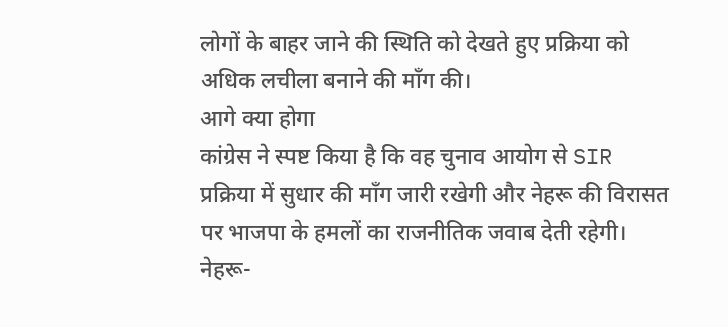लोगों के बाहर जाने की स्थिति को देखते हुए प्रक्रिया को अधिक लचीला बनाने की माँग की।
आगे क्या होगा
कांग्रेस ने स्पष्ट किया है कि वह चुनाव आयोग से SIR प्रक्रिया में सुधार की माँग जारी रखेगी और नेहरू की विरासत पर भाजपा के हमलों का राजनीतिक जवाब देती रहेगी। नेहरू-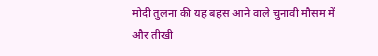मोदी तुलना की यह बहस आने वाले चुनावी मौसम में और तीखी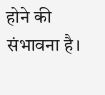होने की संभावना है।